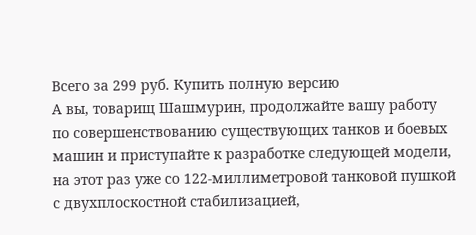Всего за 299 руб. Купить полную версию
А вы, товарищ Шашмурин, продолжайте вашу работу по совершенствованию существующих танков и боевых машин и приступайте к разработке следующей модели, на этот раз уже со 122-миллиметровой танковой пушкой с двухплоскостной стабилизацией,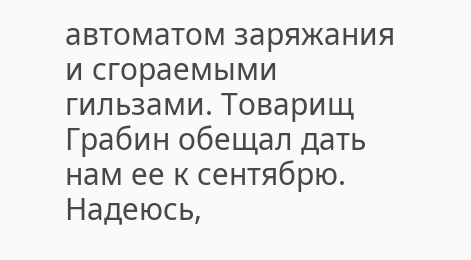автоматом заряжания и сгораемыми гильзами. Товарищ Грабин обещал дать нам ее к сентябрю. Надеюсь,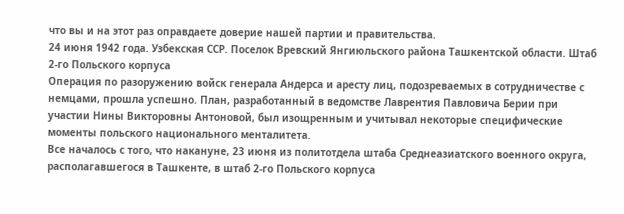что вы и на этот раз оправдаете доверие нашей партии и правительства.
24 июня 1942 года. Узбекская ССР. Поселок Вревский Янгиюльского района Ташкентской области. Штаб 2-го Польского корпуса
Операция по разоружению войск генерала Андерса и аресту лиц, подозреваемых в сотрудничестве с немцами, прошла успешно. План, разработанный в ведомстве Лаврентия Павловича Берии при участии Нины Викторовны Антоновой, был изощренным и учитывал некоторые специфические моменты польского национального менталитета.
Все началось с того, что накануне, 23 июня из политотдела штаба Среднеазиатского военного округа, располагавшегося в Ташкенте, в штаб 2-го Польского корпуса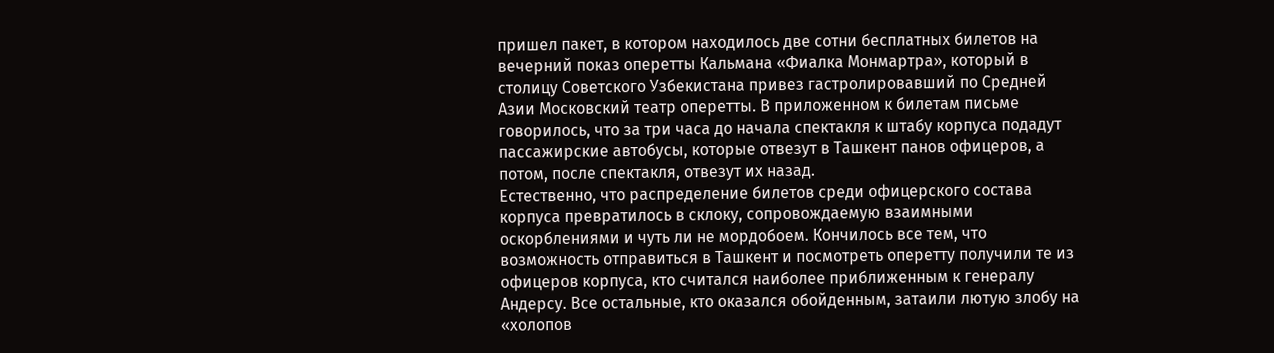пришел пакет, в котором находилось две сотни бесплатных билетов на вечерний показ оперетты Кальмана «Фиалка Монмартра», который в столицу Советского Узбекистана привез гастролировавший по Средней Азии Московский театр оперетты. В приложенном к билетам письме говорилось, что за три часа до начала спектакля к штабу корпуса подадут пассажирские автобусы, которые отвезут в Ташкент панов офицеров, а потом, после спектакля, отвезут их назад.
Естественно, что распределение билетов среди офицерского состава корпуса превратилось в склоку, сопровождаемую взаимными оскорблениями и чуть ли не мордобоем. Кончилось все тем, что возможность отправиться в Ташкент и посмотреть оперетту получили те из офицеров корпуса, кто считался наиболее приближенным к генералу Андерсу. Все остальные, кто оказался обойденным, затаили лютую злобу на «холопов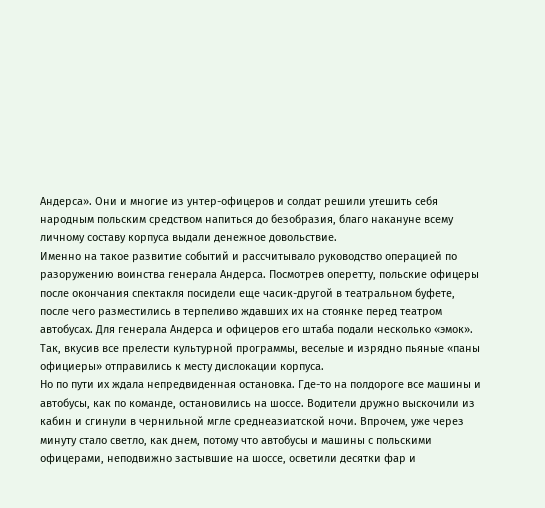Андерса». Они и многие из унтер-офицеров и солдат решили утешить себя народным польским средством напиться до безобразия, благо накануне всему личному составу корпуса выдали денежное довольствие.
Именно на такое развитие событий и рассчитывало руководство операцией по разоружению воинства генерала Андерса. Посмотрев оперетту, польские офицеры после окончания спектакля посидели еще часик-другой в театральном буфете, после чего разместились в терпеливо ждавших их на стоянке перед театром автобусах. Для генерала Андерса и офицеров его штаба подали несколько «эмок». Так, вкусив все прелести культурной программы, веселые и изрядно пьяные «паны официеры» отправились к месту дислокации корпуса.
Но по пути их ждала непредвиденная остановка. Где-то на полдороге все машины и автобусы, как по команде, остановились на шоссе. Водители дружно выскочили из кабин и сгинули в чернильной мгле среднеазиатской ночи. Впрочем, уже через минуту стало светло, как днем, потому что автобусы и машины с польскими офицерами, неподвижно застывшие на шоссе, осветили десятки фар и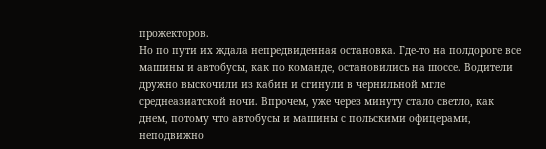прожекторов.
Но по пути их ждала непредвиденная остановка. Где-то на полдороге все машины и автобусы, как по команде, остановились на шоссе. Водители дружно выскочили из кабин и сгинули в чернильной мгле среднеазиатской ночи. Впрочем, уже через минуту стало светло, как днем, потому что автобусы и машины с польскими офицерами, неподвижно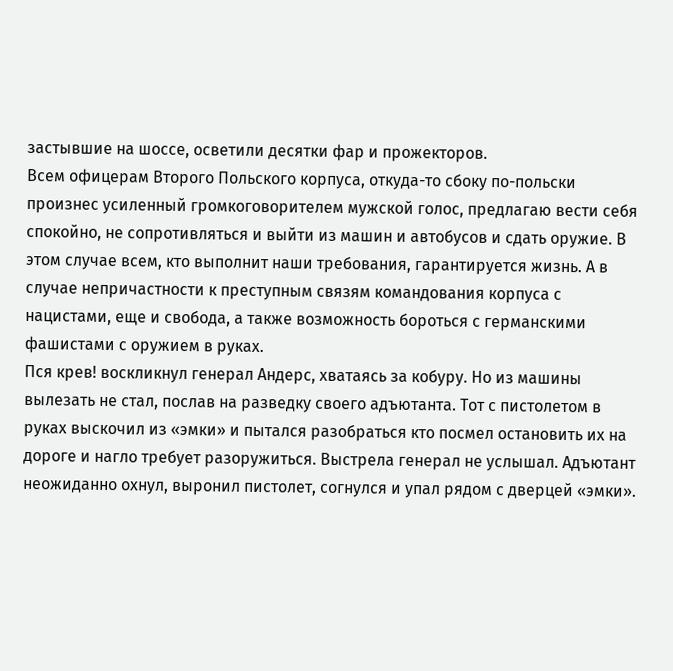застывшие на шоссе, осветили десятки фар и прожекторов.
Всем офицерам Второго Польского корпуса, откуда-то сбоку по-польски произнес усиленный громкоговорителем мужской голос, предлагаю вести себя спокойно, не сопротивляться и выйти из машин и автобусов и сдать оружие. В этом случае всем, кто выполнит наши требования, гарантируется жизнь. А в случае непричастности к преступным связям командования корпуса с нацистами, еще и свобода, а также возможность бороться с германскими фашистами с оружием в руках.
Пся крев! воскликнул генерал Андерс, хватаясь за кобуру. Но из машины вылезать не стал, послав на разведку своего адъютанта. Тот с пистолетом в руках выскочил из «эмки» и пытался разобраться кто посмел остановить их на дороге и нагло требует разоружиться. Выстрела генерал не услышал. Адъютант неожиданно охнул, выронил пистолет, согнулся и упал рядом с дверцей «эмки».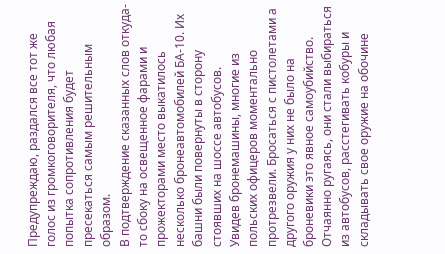Предупреждаю, раздался все тот же голос из громкоговорителя, что любая попытка сопротивления будет пресекаться самым решительным образом.
В подтверждение сказанных слов откуда-то сбоку на освещенное фарами и прожекторами место выкатилось несколько бронеавтомобилей БА-10. Их башни были повернуты в сторону стоявших на шоссе автобусов.
Увидев бронемашины, многие из польских офицеров моментально протрезвели. Бросаться с пистолетами а другого оружия у них не было на броневики это явное самоубийство. Отчаянно ругаясь, они стали выбираться из автобусов, расстегивать кобуры и складывать свое оружие на обочине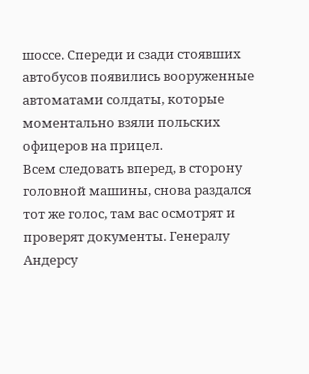шоссе. Спереди и сзади стоявших автобусов появились вооруженные автоматами солдаты, которые моментально взяли польских офицеров на прицел.
Всем следовать вперед, в сторону головной машины, снова раздался тот же голос, там вас осмотрят и проверят документы. Генералу Андерсу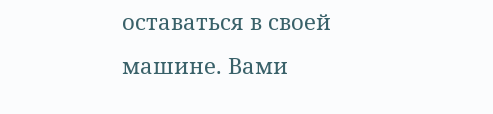оставаться в своей машине. Вами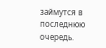займутся в последнюю очередь.